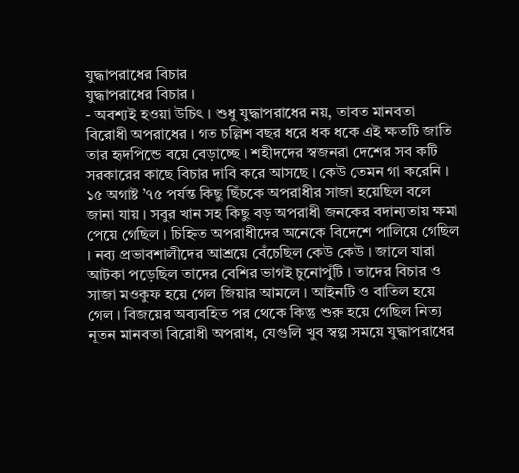যুদ্ধাপরাধের বিচার
যুদ্ধাপরাধের বিচার ।
- অবশ্যই হওয়া উচিৎ । শুধু যুদ্ধাপরাধের নয়, তাবত মানবতা বিরোধী অপরাধের । গত চল্লিশ বছর ধরে ধক ধকে এই ক্ষতটি জাতি তার হৃদপিন্ডে বয়ে বেড়াচ্ছে । শহীদদের স্বজনরা দেশের সব কটি সরকারের কাছে বিচার দাবি করে আসছে । কেউ তেমন গা করেনি । ১৫ অগাষ্ট ’৭৫ পর্যন্ত কিছু ছিঁচকে অপরাধীর সাজা হয়েছিল বলে জানা যায় । সবুর খান সহ কিছু বড় অপরাধী জনকের বদান্যতায় ক্ষমা পেয়ে গেছিল । চিহ্নিত অপরাধীদের অনেকে বিদেশে পালিয়ে গেছিল । নব্য প্রভাবশালীদের আশ্রয়ে বেঁচেছিল কেউ কেউ । জালে যারা আটকা পড়েছিল তাদের বেশির ভাগই চুনোপুঁটি । তাদের বিচার ও সাজা মওকুফ হয়ে গেল জিয়ার আমলে । আইনটি ও বাতিল হয়ে গেল । বিজয়ের অব্যবহিত পর থেকে কিন্তু শুরু হয়ে গেছিল নিত্য নূতন মানবতা বিরোধী অপরাধ, যেগুলি খুব স্বল্প সময়ে যুদ্ধাপরাধের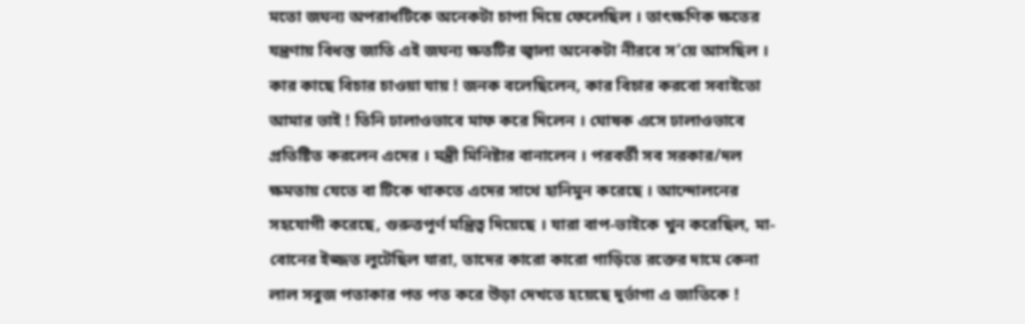মতো জঘন্য অপরাধটিকে অনেকটা চাপা দিয়ে ফেলেছিল । তাৎক্ষণিক ক্ষতের যন্ত্রণায় বিধস্ত জাতি এই জঘন্য ক্ষতটির জ্বালা অনেকটা নীরবে স’য়ে আসছিল । কার কাছে বিচার চাওয়া যায় ! জনক বলেছিলেন, কার বিচার করবো সবাইতো আমার ভাই ! তিনি ঢালাওভাবে মাফ করে দিলেন । ঘোষক এসে ঢালাওভাবে প্রতিষ্টিত করলেন এদের । মন্ত্রী মিনিষ্টার বানালেন । পরবর্তী সব সরকার/দল ক্ষমতায় যেতে বা টিকে থাকতে এদের সাথে হানিমুন করেছে । আন্দোলনের সহযোগী করেছে, গুরুত্তপূর্ণ মন্ত্রিত্ব দিয়েছে । যারা বাপ-ভাইকে খুন করেছিল, মা-বোনের ইজ্জত লুটেছিল যারা, তাদের কারো কারো গাড়িতে রক্তের দামে কেনা লাল সবুজ পতাকার পত পত করে উড়া দেখতে হয়েছে দুর্ভাগা এ জাতিকে !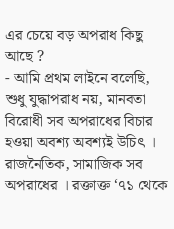এর চেয়ে বড় অপরাধ কিছু আছে ?
- আমি প্রথম লাইনে বলেছি, শুধু যুদ্ধাপরাধ নয়, মানবতা বিরোধী সব অপরাধের বিচার হওয়া অবশ্য অবশ্যই উচিৎ । রাজনৈতিক, সামাজিক সব অপরাধের । রক্তাক্ত ‘৭১ থেকে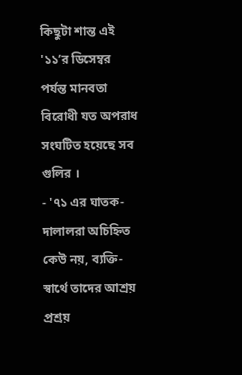কিছুটা শান্ত এই '১১’র ডিসেম্বর পর্যন্ত মানবতা বিরোধী যত অপরাধ সংঘটিত হয়েছে সব গুলির ।
- '৭১ এর ঘাতক-দালালরা অচিহ্নিত কেউ নয়, ব্যক্তি-স্বার্থে তাদের আশ্রয় প্রশ্রয়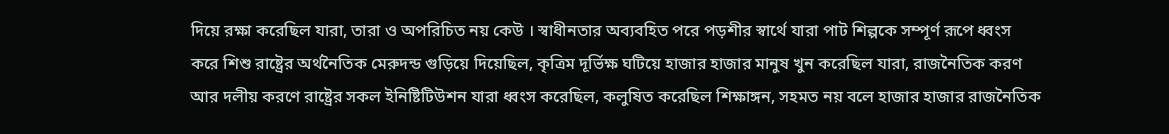দিয়ে রক্ষা করেছিল যারা, তারা ও অপরিচিত নয় কেউ । স্বাধীনতার অব্যবহিত পরে পড়শীর স্বার্থে যারা পাট শিল্পকে সম্পূর্ণ রূপে ধ্বংস করে শিশু রাষ্ট্রের অর্থনৈতিক মেরুদন্ড গুড়িয়ে দিয়েছিল, কৃত্রিম দূর্ভিক্ষ ঘটিয়ে হাজার হাজার মানুষ খুন করেছিল যারা, রাজনৈতিক করণ আর দলীয় করণে রাষ্ট্রের সকল ইনিষ্টিটিউশন যারা ধ্বংস করেছিল, কলুষিত করেছিল শিক্ষাঙ্গন, সহমত নয় বলে হাজার হাজার রাজনৈতিক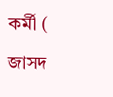কর্মী ( জাসদ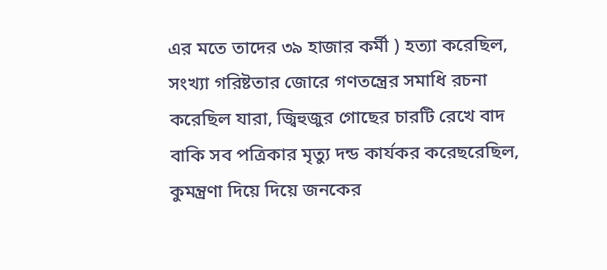এর মতে তাদের ৩৯ হাজার কর্মী ) হত্যা করেছিল, সংখ্যা গরিষ্টতার জোরে গণতন্ত্রের সমাধি রচনা করেছিল যারা, জ্বিহুজুর গোছের চারটি রেখে বাদ বাকি সব পত্রিকার মৃত্যু দন্ড কার্যকর করেছরেছিল, কুমন্ত্রণা দিয়ে দিয়ে জনকের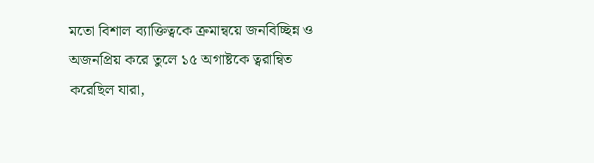মতো বিশাল ব্যাক্তিত্বকে ক্রমান্বয়ে জনবিচ্ছিন্ন ও অজনপ্রিয় করে তুলে ১৫ অগাষ্টকে ত্বরান্বিত করেছিল যারা,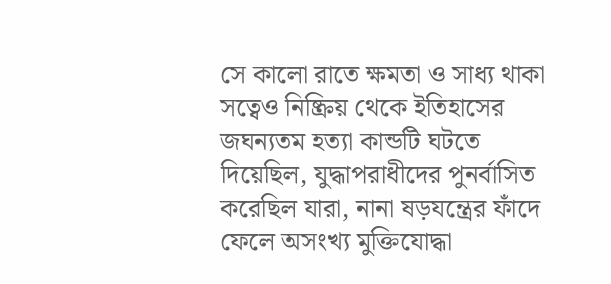সে কালো রাতে ক্ষমতা ও সাধ্য থাকা সত্বেও নিষ্ক্রিয় থেকে ইতিহাসের জঘন্যতম হত্যা কান্ডটি ঘটতে দিয়েছিল, যুদ্ধাপরাধীদের পুনর্বাসিত করেছিল যারা, নানা ষড়যন্ত্রের ফাঁদে ফেলে অসংখ্য মুক্তিযোদ্ধা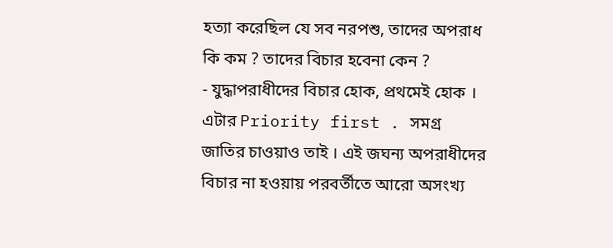হত্যা করেছিল যে সব নরপশু, তাদের অপরাধ কি কম ? তাদের বিচার হবেনা কেন ?
- যুদ্ধাপরাধীদের বিচার হোক, প্রথমেই হোক । এটার Priority first . সমগ্র জাতির চাওয়াও তাই । এই জঘন্য অপরাধীদের বিচার না হওয়ায় পরবর্তীতে আরো অসংখ্য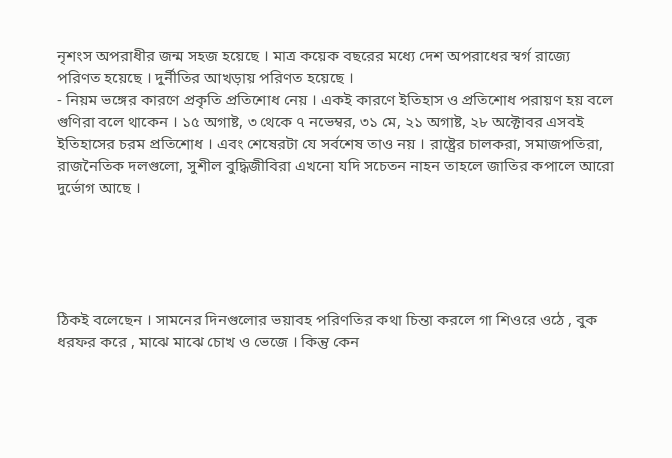নৃশংস অপরাধীর জন্ম সহজ হয়েছে । মাত্র কয়েক বছরের মধ্যে দেশ অপরাধের স্বর্গ রাজ্যে পরিণত হয়েছে । দুর্নীতির আখড়ায় পরিণত হয়েছে ।
- নিয়ম ভঙ্গের কারণে প্রকৃতি প্রতিশোধ নেয় । একই কারণে ইতিহাস ও প্রতিশোধ পরায়ণ হয় বলে গুণিরা বলে থাকেন । ১৫ অগাষ্ট, ৩ থেকে ৭ নভেম্বর, ৩১ মে, ২১ অগাষ্ট, ২৮ অক্টোবর এসবই ইতিহাসের চরম প্রতিশোধ । এবং শেষেরটা যে সর্বশেষ তাও নয় । রাষ্ট্রের চালকরা, সমাজপতিরা, রাজনৈতিক দলগুলো, সুশীল বুদ্ধিজীবিরা এখনো যদি সচেতন নাহন তাহলে জাতির কপালে আরো দুর্ভোগ আছে ।





ঠিকই বলেছেন । সামনের দিনগুলোর ভয়াবহ পরিণতির কথা চিন্তা করলে গা শিওরে ওঠে , বুক ধরফর করে , মাঝে মাঝে চোখ ও ভেজে । কিন্তু কেন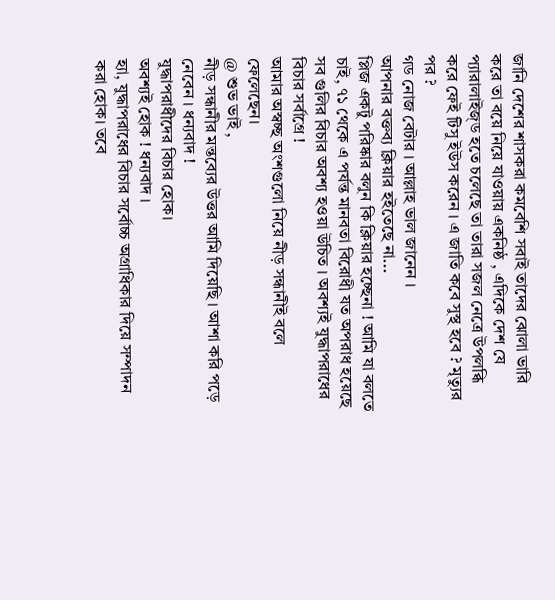জানি দেশের শাসকরা কমবেশি সবাই তাদের ঝোলা ভারি করে তা বয়ে নিয়ে যাওয়ায় একনিষ্ঠ , এদিকে দেশ যে প্যারালাইজ্ড হতে চলেছে তা তারা সজল নেত্রে উপলব্ধি করে ফেই টিসু ইউস করেন । এ জাতি কবে সুস্থ হবে ? মৃত্যুর পর ?
গড নোজ বেটার । আল্লাহ ভাল জানেন ।
আপনার বক্তব্য ক্লিয়ার হইতেছে না...
প্লিজ একটু পরিষ্কার বলুন কি ক্লিয়ার হচ্ছেনা ! আমি যা বলতে চাই, ৭১ থেকে এ পর্যন্ত মানবতা বিরোধী যত অপরাধ হয়েছে সব গুলির বিচার অবশ্য হওয়া উচিত । অবশ্যই যুদ্ধাপরাধের বিচার সর্বাগ্রে !
আমার অস্বচ্ছ অংশগুলো নিয়ে নীড় সন্ধানীই বলে ফেলেছেন।
@ শুভ ভাই ,
নীড় সন্ধানীর মন্তব্যের উত্তর আমি দিয়েছি । আশা করি পড়ে নেবেন । ধন্যবাদ !
যুদ্ধাপরাধীদের বিচার হোক।
অবশ্যই হোক ! ধন্যবাদ ।
হ্যা, যুদ্ধাপরাধের বিচার সর্বোচ্চ অগ্রাধিকার দিয়ে সম্পাদন করা হোক। তবে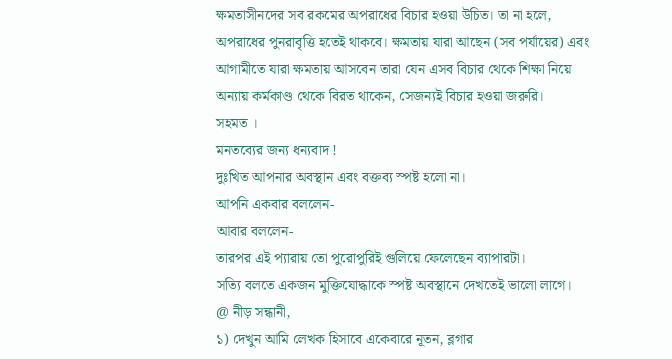ক্ষমতাসীনদের সব রকমের অপরাধের বিচার হওয়া উচিত। তা না হলে, অপরাধের পুনরাবৃত্তি হতেই থাকবে। ক্ষমতায় যারা আছেন (সব পর্যায়ের) এবং আগামীতে যারা ক্ষমতায় আসবেন তারা যেন এসব বিচার থেকে শিক্ষা নিয়ে অন্যায় কর্মকাণ্ড থেকে বিরত থাকেন, সেজন্যই বিচার হওয়া জরুরি।
সহমত ।
মনতব্যের জন্য ধন্যবাদ !
দুঃখিত আপনার অবস্থান এবং বক্তব্য স্পষ্ট হলো না।
আপনি একবার বললেন-
আবার বললেন-
তারপর এই প্যারায় তো পুরোপুরিই গুলিয়ে ফেলেছেন ব্যাপারটা।
সত্যি বলতে একজন মুক্তিযোদ্ধাকে স্পষ্ট অবস্থানে দেখতেই ভালো লাগে।
@ নীড় সন্ধানী,
১) দেখুন আমি লেখক হিসাবে একেবারে নূতন, ব্লগার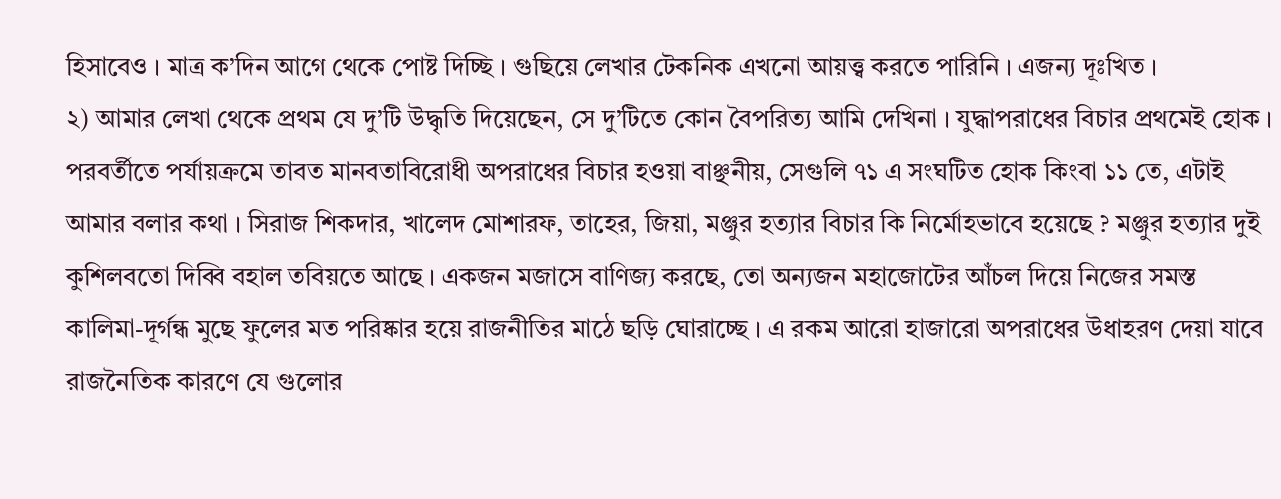হিসাবেও । মাত্র ক’দিন আগে থেকে পোষ্ট দিচ্ছি । গুছিয়ে লেখার টেকনিক এখনো আয়ত্ত্ব করতে পারিনি । এজন্য দূঃখিত ।
২) আমার লেখা থেকে প্রথম যে দু’টি উদ্ধৃতি দিয়েছেন, সে দু’টিতে কোন বৈপরিত্য আমি দেখিনা । যুদ্ধাপরাধের বিচার প্রথমেই হোক । পরবর্তীতে পর্যায়ক্রমে তাবত মানবতাবিরোধী অপরাধের বিচার হওয়া বাঞ্ছনীয়, সেগুলি ৭১ এ সংঘটিত হোক কিংবা ১১ তে, এটাই আমার বলার কথা । সিরাজ শিকদার, খালেদ মোশারফ, তাহের, জিয়া, মঞ্জুর হত্যার বিচার কি নির্মোহভাবে হয়েছে ? মঞ্জুর হত্যার দুই কুশিলবতো দিব্বি বহাল তবিয়তে আছে । একজন মজাসে বাণিজ্য করছে, তো অন্যজন মহাজোটের আঁচল দিয়ে নিজের সমস্ত কালিমা-দূর্গন্ধ মুছে ফুলের মত পরিষ্কার হয়ে রাজনীতির মাঠে ছড়ি ঘোরাচ্ছে । এ রকম আরো হাজারো অপরাধের উধাহরণ দেয়া যাবে রাজনৈতিক কারণে যে গুলোর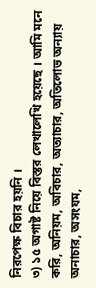নিরপেক্ষ বিচার হয়নি ।
৩) ১৫ অগাষ্ট নিয়ে বিস্তর লেখালেখি হয়েছে । আমি মনে করি, অনিয়ম, অবিচার, অত্যাচার, অতিলোভ অন্যায় অনাচার, অসংযম,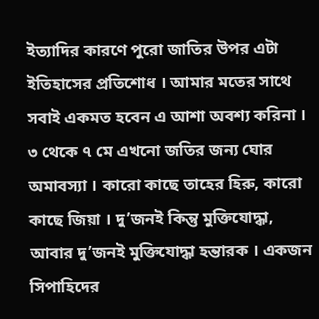ইত্যাদির কারণে পুরো জাতির উপর এটা ইতিহাসের প্রতিশোধ । আমার মতের সাথে সবাই একমত হবেন এ আশা অবশ্য করিনা । ৩ থেকে ৭ মে এখনো জতির জন্য ঘোর অমাবস্যা । কারো কাছে তাহের হিরু, কারো কাছে জিয়া । দু’জনই কিন্তু মুক্তিযোদ্ধা, আবার দু’জনই মুক্তিযোদ্ধা হন্তারক । একজন সিপাহিদের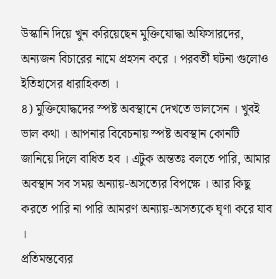উস্কানি দিয়ে খুন করিয়েছেন মুক্তিযোদ্ধা অফিসারদের, অন্যজন বিচারের নামে প্রহসন করে । পরবর্তী ঘটনা গুলোও ইতিহাসের ধারাহিকতা ।
৪) মুক্তিযোদ্ধদের স্পষ্ট অবস্থানে দেখতে ভালসেন । খুবই ভাল কথা । আপনার বিবেচনায় স্পষ্ট অবস্থান কোনটি জানিয়ে দিলে বাধিত হব । এটুক অন্ততঃ বলতে পারি, আমার অবস্থান সব সময় অন্যায়-অসত্যের বিপক্ষে । আর কিছু করতে পারি না পারি আমরণ অন্যায়-অসত্যকে ঘৃণা করে যাব ।
প্রতিমন্তব্যের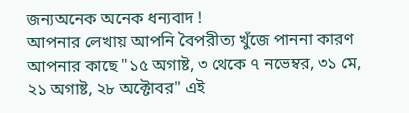জন্যঅনেক অনেক ধন্যবাদ !
আপনার লেখায় আপনি বৈপরীত্য খুঁজে পাননা কারণ আপনার কাছে "১৫ অগাষ্ট, ৩ থেকে ৭ নভেম্বর, ৩১ মে, ২১ অগাষ্ট, ২৮ অক্টোবর" এই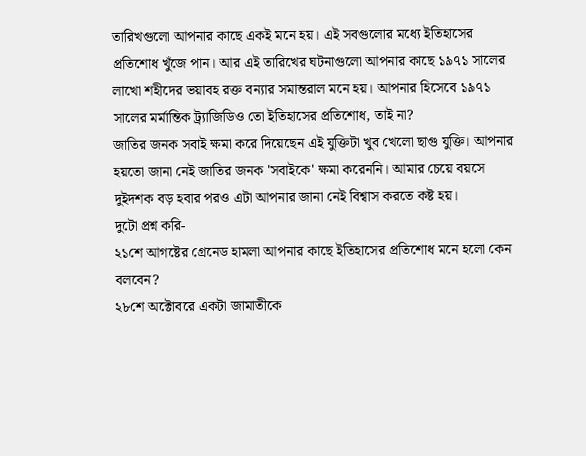তারিখগুলো আপনার কাছে একই মনে হয়। এই সবগুলোর মধ্যে ইতিহাসের প্রতিশোধ খুঁজে পান। আর এই তারিখের ঘটনাগুলো আপনার কাছে ১৯৭১ সালের লাখো শহীদের ভয়াবহ রক্ত বন্যার সমান্তরাল মনে হয়। আপনার হিসেবে ১৯৭১ সালের মর্মান্তিক ট্র্যাজিডিও তো ইতিহাসের প্রতিশোধ, তাই না?
জাতির জনক সবাই ক্ষমা করে দিয়েছেন এই যুক্তিটা খুব খেলো ছাগু যুক্তি। আপনার হয়তো জানা নেই জাতির জনক 'সবাইকে' ক্ষমা করেননি। আমার চেয়ে বয়সে দুইদশক বড় হবার পরও এটা আপনার জানা নেই বিশ্বাস করতে কষ্ট হয়।
দুটো প্রশ্ন করি-
২১শে আগষ্টের গ্রেনেড হামলা আপনার কাছে ইতিহাসের প্রতিশোধ মনে হলো কেন বলবেন?
২৮শে অক্টোবরে একটা জামাতীকে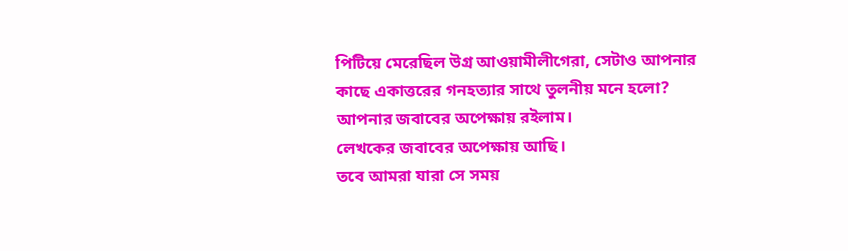পিটিয়ে মেরেছিল উগ্র আওয়ামীলীগেরা, সেটাও আপনার কাছে একাত্তরের গনহত্যার সাথে তুলনীয় মনে হলো?
আপনার জবাবের অপেক্ষায় রইলাম।
লেখকের জবাবের অপেক্ষায় আছি।
তবে আমরা যারা সে সময়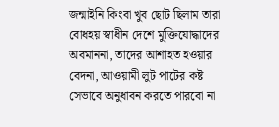জন্মাইনি কিংবা খুব ছোট ছিলাম তারা বোধহয় স্বাধীন দেশে মুক্তিযোদ্ধাদের অবমাননা, তাদের আশাহত হওয়ার বেদনা, আওয়ামী লুট পাটের কষ্ট সেভাবে অনুধাবন করতে পারবো না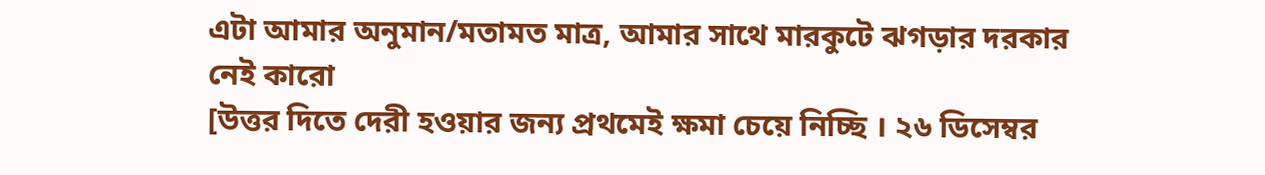এটা আমার অনুমান/মতামত মাত্র, আমার সাথে মারকুটে ঝগড়ার দরকার নেই কারো
[উত্তর দিতে দেরী হওয়ার জন্য প্রথমেই ক্ষমা চেয়ে নিচ্ছি । ২৬ ডিসেম্বর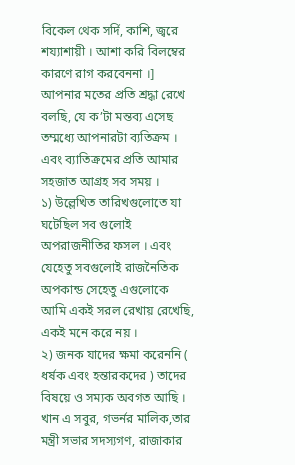বিকেল থেক সর্দি, কাশি, জ্বরে শয্যাশায়ী । আশা করি বিলম্বের কারণে রাগ করবেননা ।]
আপনার মতের প্রতি শ্রদ্ধা রেখে বলছি, যে ক’টা মন্তব্য এসেছ তম্মধ্যে আপনারটা ব্যতিক্রম । এবং ব্যাতিক্রমের প্রতি আমার সহজাত আগ্রহ সব সময় ।
১) উল্লেখিত তারিখগুলোতে যা ঘটেছিল সব গুলোই অপরাজনীতির ফসল । এবং যেহেতু সবগুলোই রাজনৈতিক অপকান্ড সেহেতু এগুলোকে আমি একই সরল রেখায় রেখেছি, একই মনে করে নয় ।
২) জনক যাদের ক্ষমা করেননি ( ধর্ষক এবং হন্তারকদের ) তাদের বিষয়ে ও সম্যক অবগত আছি । খান এ সবুর, গভর্নর মালিক,তার মন্ত্রী সভার সদস্যগণ, রাজাকার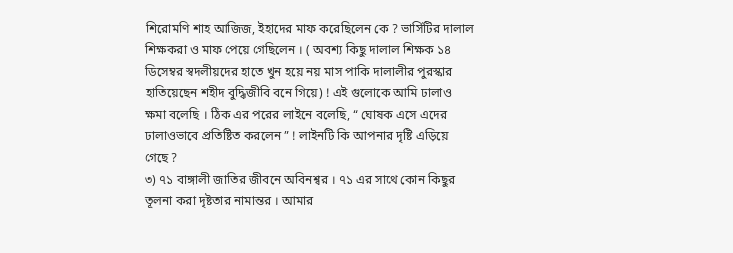শিরোমণি শাহ আজিজ, ইহাদের মাফ করেছিলেন কে ? ভার্সিটির দালাল শিক্ষকরা ও মাফ পেয়ে গেছিলেন । ( অবশ্য কিছু দালাল শিক্ষক ১৪ ডিসেম্বর স্বদলীয়দের হাতে খুন হয়ে নয় মাস পাকি দালালীর পুরস্কার হাতিয়েছেন শহীদ বুদ্ধিজীবি বনে গিয়ে) ! এই গুলোকে আমি ঢালাও ক্ষমা বলেছি । ঠিক এর পরের লাইনে বলেছি, “ ঘোষক এসে এদের ঢালাওভাবে প্রতিষ্টিত করলেন ” ! লাইনটি কি আপনার দৃষ্টি এড়িয়ে গেছে ?
৩) ৭১ বাঙ্গালী জাতির জীবনে অবিনশ্বর । ৭১ এর সাথে কোন কিছুর তূলনা করা দৃষ্টতার নামান্তর । আমার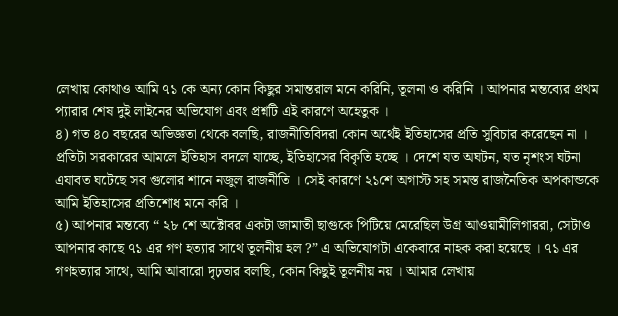লেখায় কোথাও আমি ৭১ কে অন্য কোন কিছুর সমান্তরাল মনে করিনি, তূলনা ও করিনি । আপনার মন্তব্যের প্রথম প্যারার শেষ দুই লাইনের অভিযোগ এবং প্রশ্নটি এই কারণে অহেতুক ।
৪) গত ৪০ বছরের অভিজ্ঞতা থেকে বলছি, রাজনীতিবিদরা কোন অর্থেই ইতিহাসের প্রতি সুবিচার করেছেন না । প্রতিটা সরকারের আমলে ইতিহাস বদলে যাচ্ছে, ইতিহাসের বিকৃতি হচ্ছে । দেশে যত অঘটন, যত নৃশংস ঘটনা এযাবত ঘটেছে সব গুলোর শানে নজুল রাজনীতি । সেই কারণে ২১শে অগাস্ট সহ সমস্ত রাজনৈতিক অপকান্ডকে আমি ইতিহাসের প্রতিশোধ মনে করি ।
৫) আপনার মন্তব্যে “ ২৮ শে অক্টোবর একটা জামাতী ছাগুকে পিটিয়ে মেরেছিল উগ্র আওয়ামীলিগাররা, সেটাও আপনার কাছে ৭১ এর গণ হত্যার সাথে তূলনীয় হল ?” এ অভিযোগটা একেবারে নাহক করা হয়েছে । ৭১ এর গণহত্যার সাথে, আমি আবারো দৃঢ়তার বলছি, কোন কিছুই তূলনীয় নয় । আমার লেখায়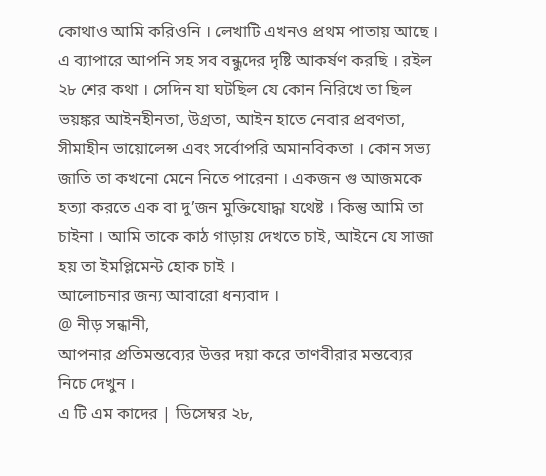কোথাও আমি করিওনি । লেখাটি এখনও প্রথম পাতায় আছে । এ ব্যাপারে আপনি সহ সব বন্ধুদের দৃষ্টি আকর্ষণ করছি । রইল ২৮ শের কথা । সেদিন যা ঘটছিল যে কোন নিরিখে তা ছিল ভয়ঙ্কর আইনহীনতা, উগ্রতা, আইন হাতে নেবার প্রবণতা, সীমাহীন ভায়োলেন্স এবং সর্বোপরি অমানবিকতা । কোন সভ্য জাতি তা কখনো মেনে নিতে পারেনা । একজন গু আজমকে হত্যা করতে এক বা দু’জন মুক্তিযোদ্ধা যথেষ্ট । কিন্তু আমি তা চাইনা । আমি তাকে কাঠ গাড়ায় দেখতে চাই, আইনে যে সাজা হয় তা ইমপ্লিমেন্ট হোক চাই ।
আলোচনার জন্য আবারো ধন্যবাদ ।
@ নীড় সন্ধানী,
আপনার প্রতিমন্তব্যের উত্তর দয়া করে তাণবীরার মন্তব্যের নিচে দেখুন ।
এ টি এম কাদের | ডিসেম্বর ২৮,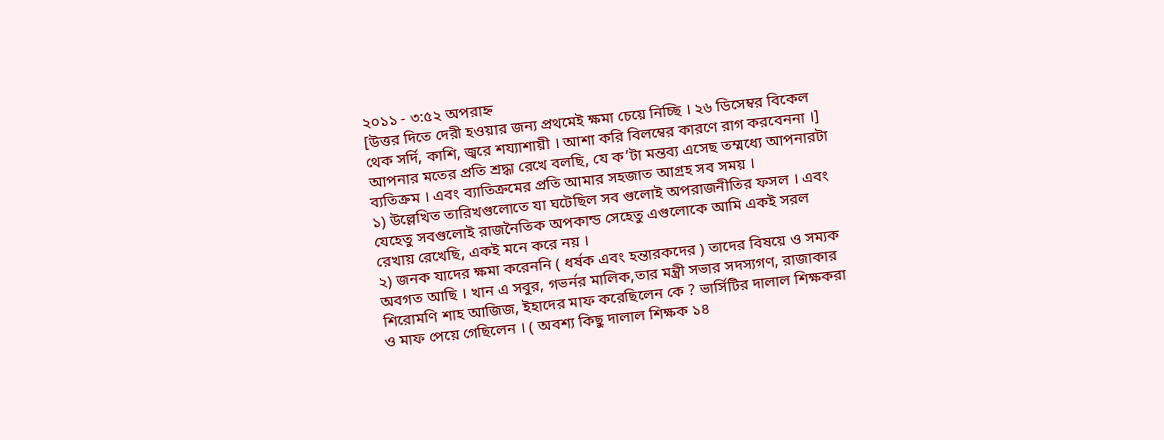২০১১ - ৩:৫২ অপরাহ্ন
[উত্তর দিতে দেরী হওয়ার জন্য প্রথমেই ক্ষমা চেয়ে নিচ্ছি । ২৬ ডিসেম্বর বিকেল থেক সর্দি, কাশি, জ্বরে শয্যাশায়ী । আশা করি বিলম্বের কারণে রাগ করবেননা ।]
আপনার মতের প্রতি শ্রদ্ধা রেখে বলছি, যে ক’টা মন্তব্য এসেছ তম্মধ্যে আপনারটা ব্যতিক্রম । এবং ব্যাতিক্রমের প্রতি আমার সহজাত আগ্রহ সব সময় ।
১) উল্লেখিত তারিখগুলোতে যা ঘটেছিল সব গুলোই অপরাজনীতির ফসল । এবং যেহেতু সবগুলোই রাজনৈতিক অপকান্ড সেহেতু এগুলোকে আমি একই সরল রেখায় রেখেছি, একই মনে করে নয় ।
২) জনক যাদের ক্ষমা করেননি ( ধর্ষক এবং হন্তারকদের ) তাদের বিষয়ে ও সম্যক অবগত আছি । খান এ সবুর, গভর্নর মালিক,তার মন্ত্রী সভার সদস্যগণ, রাজাকার শিরোমণি শাহ আজিজ, ইহাদের মাফ করেছিলেন কে ? ভার্সিটির দালাল শিক্ষকরা ও মাফ পেয়ে গেছিলেন । ( অবশ্য কিছু দালাল শিক্ষক ১৪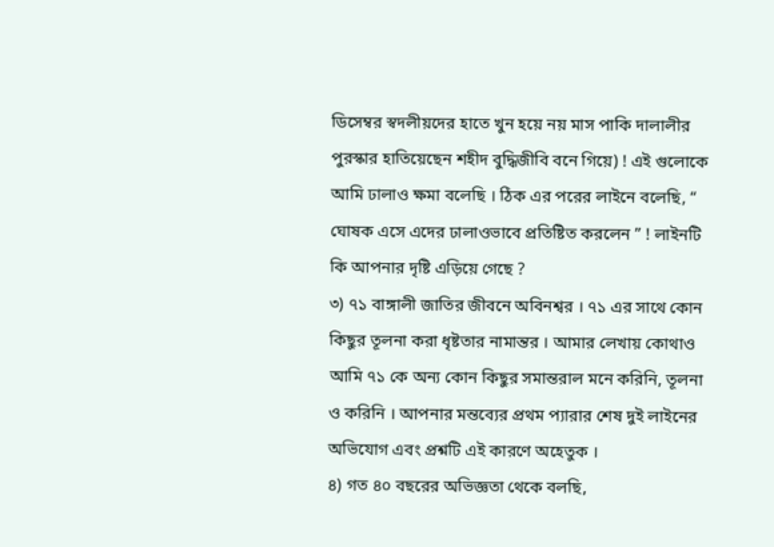ডিসেম্বর স্বদলীয়দের হাতে খুন হয়ে নয় মাস পাকি দালালীর পুরস্কার হাতিয়েছেন শহীদ বুদ্ধিজীবি বনে গিয়ে) ! এই গুলোকে আমি ঢালাও ক্ষমা বলেছি । ঠিক এর পরের লাইনে বলেছি, “ ঘোষক এসে এদের ঢালাওভাবে প্রতিষ্টিত করলেন ” ! লাইনটি কি আপনার দৃষ্টি এড়িয়ে গেছে ?
৩) ৭১ বাঙ্গালী জাতির জীবনে অবিনশ্বর । ৭১ এর সাথে কোন কিছুর তূলনা করা ধৃষ্টতার নামান্তর । আমার লেখায় কোথাও আমি ৭১ কে অন্য কোন কিছুর সমান্তরাল মনে করিনি, তূলনা ও করিনি । আপনার মন্তব্যের প্রথম প্যারার শেষ দুই লাইনের অভিযোগ এবং প্রশ্নটি এই কারণে অহেতুক ।
৪) গত ৪০ বছরের অভিজ্ঞতা থেকে বলছি,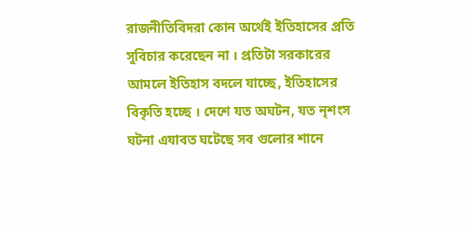রাজনীতিবিদরা কোন অর্থেই ইতিহাসের প্রতি সুবিচার করেছেন না । প্রতিটা সরকারের আমলে ইতিহাস বদলে যাচ্ছে, ইতিহাসের বিকৃতি হচ্ছে । দেশে যত অঘটন, যত নৃশংস ঘটনা এযাবত ঘটেছে সব গুলোর শানে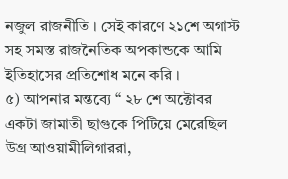নজুল রাজনীতি । সেই কারণে ২১শে অগাস্ট সহ সমস্ত রাজনৈতিক অপকান্ডকে আমি ইতিহাসের প্রতিশোধ মনে করি ।
৫) আপনার মন্তব্যে “ ২৮ শে অক্টোবর একটা জামাতী ছাগুকে পিটিয়ে মেরেছিল উগ্র আওয়ামীলিগাররা,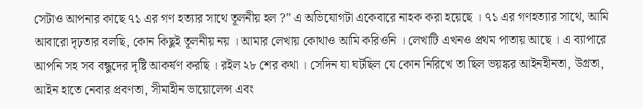সেটাও আপনার কাছে ৭১ এর গণ হত্যার সাথে তূলনীয় হল ?” এ অভিযোগটা একেবারে নাহক করা হয়েছে । ৭১ এর গণহত্যার সাথে, আমি আবারো দৃঢ়তার বলছি, কোন কিছুই তূলনীয় নয় । আমার লেখায় কোথাও আমি করিওনি । লেখাটি এখনও প্রথম পাতায় আছে । এ ব্যাপারে আপনি সহ সব বন্ধুদের দৃষ্টি আকর্ষণ করছি । রইল ২৮ শের কথা । সেদিন যা ঘটছিল যে কোন নিরিখে তা ছিল ভয়ঙ্কর আইনহীনতা, উগ্রতা, আইন হাতে নেবার প্রবণতা, সীমাহীন ভায়োলেন্স এবং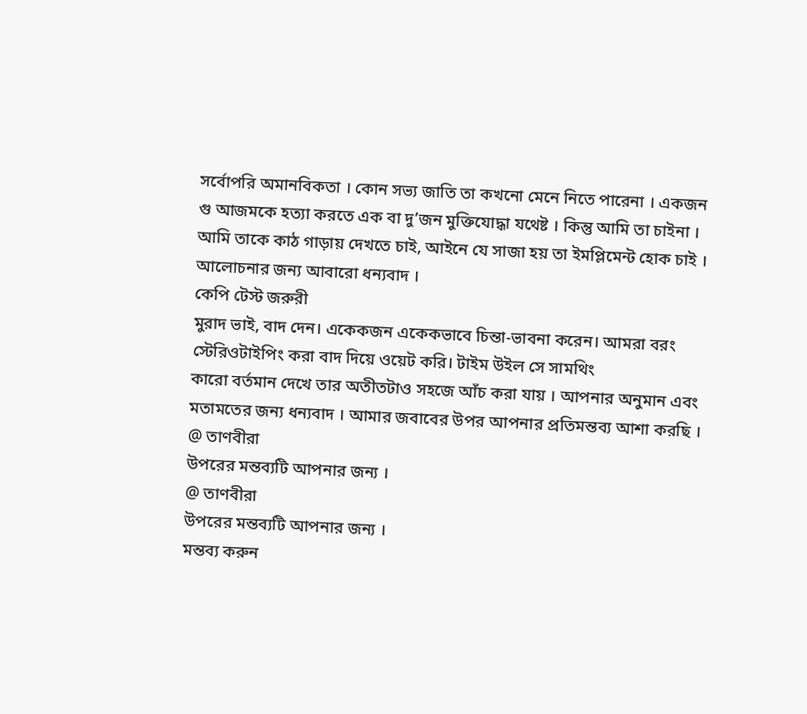সর্বোপরি অমানবিকতা । কোন সভ্য জাতি তা কখনো মেনে নিতে পারেনা । একজন গু আজমকে হত্যা করতে এক বা দু’জন মুক্তিযোদ্ধা যথেষ্ট । কিন্তু আমি তা চাইনা । আমি তাকে কাঠ গাড়ায় দেখতে চাই, আইনে যে সাজা হয় তা ইমপ্লিমেন্ট হোক চাই ।
আলোচনার জন্য আবারো ধন্যবাদ ।
কেপি টেস্ট জরুরী
মুরাদ ভাই, বাদ দেন। একেকজন একেকভাবে চিন্তা-ভাবনা করেন। আমরা বরং স্টেরিওটাইপিং করা বাদ দিয়ে ওয়েট করি। টাইম উইল সে সামথিং
কারো বর্তমান দেখে তার অতীতটাও সহজে আঁচ করা যায় । আপনার অনুমান এবং মতামতের জন্য ধন্যবাদ । আমার জবাবের উপর আপনার প্রতিমন্তব্য আশা করছি ।
@ তাণবীরা
উপরের মন্তব্যটি আপনার জন্য ।
@ তাণবীরা
উপরের মন্তব্যটি আপনার জন্য ।
মন্তব্য করুন